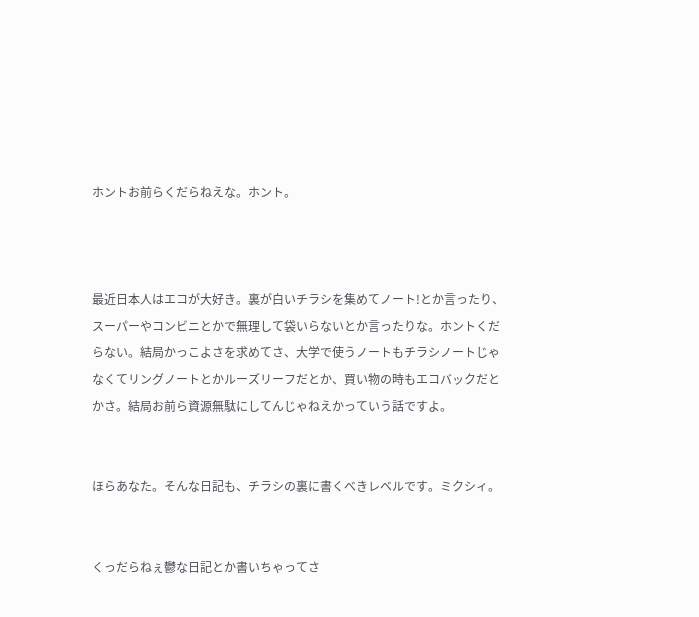ホントお前らくだらねえな。ホント。



最近日本人はエコが大好き。裏が白いチラシを集めてノート!とか言ったり、スーパーやコンビニとかで無理して袋いらないとか言ったりな。ホントくだらない。結局かっこよさを求めてさ、大学で使うノートもチラシノートじゃなくてリングノートとかルーズリーフだとか、買い物の時もエコバックだとかさ。結局お前ら資源無駄にしてんじゃねえかっていう話ですよ。


ほらあなた。そんな日記も、チラシの裏に書くべきレベルです。ミクシィ。


くっだらねぇ鬱な日記とか書いちゃってさ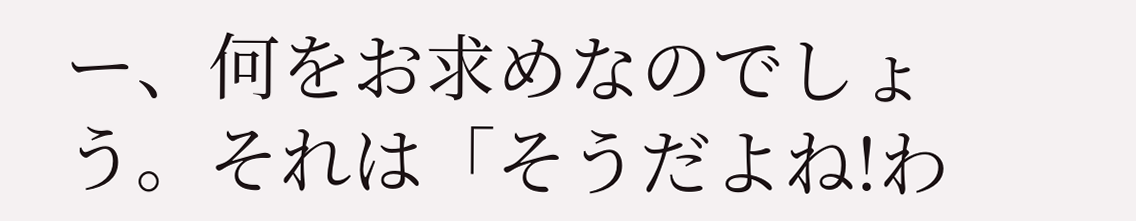ー、何をお求めなのでしょう。それは「そうだよね!わ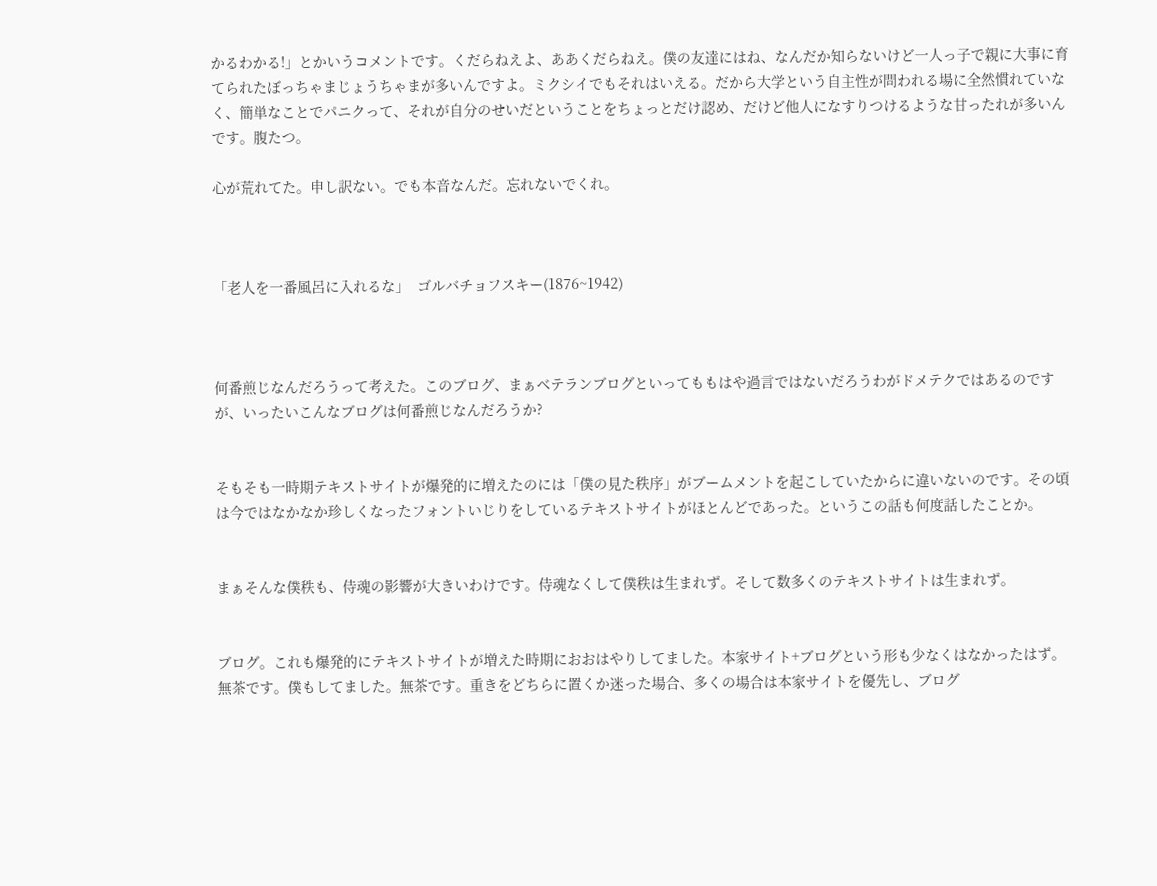かるわかる!」とかいうコメントです。くだらねえよ、ああくだらねえ。僕の友達にはね、なんだか知らないけど一人っ子で親に大事に育てられたぼっちゃまじょうちゃまが多いんですよ。ミクシイでもそれはいえる。だから大学という自主性が問われる場に全然慣れていなく、簡単なことでパニクって、それが自分のせいだということをちょっとだけ認め、だけど他人になすりつけるような甘ったれが多いんです。腹たつ。

心が荒れてた。申し訳ない。でも本音なんだ。忘れないでくれ。



「老人を一番風呂に入れるな」  ゴルバチョフスキー(1876~1942)



何番煎じなんだろうって考えた。このブログ、まぁベテランブログといってももはや過言ではないだろうわがドメテクではあるのですが、いったいこんなブログは何番煎じなんだろうか?


そもそも一時期テキストサイトが爆発的に増えたのには「僕の見た秩序」がブームメントを起こしていたからに違いないのです。その頃は今ではなかなか珍しくなったフォントいじりをしているテキストサイトがほとんどであった。というこの話も何度話したことか。


まぁそんな僕秩も、侍魂の影響が大きいわけです。侍魂なくして僕秩は生まれず。そして数多くのテキストサイトは生まれず。


ブログ。これも爆発的にテキストサイトが増えた時期におおはやりしてました。本家サイト+ブログという形も少なくはなかったはず。無茶です。僕もしてました。無茶です。重きをどちらに置くか迷った場合、多くの場合は本家サイトを優先し、ブログ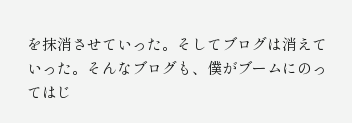を抹消させていった。そしてブログは消えていった。そんなブログも、僕がブームにのってはじ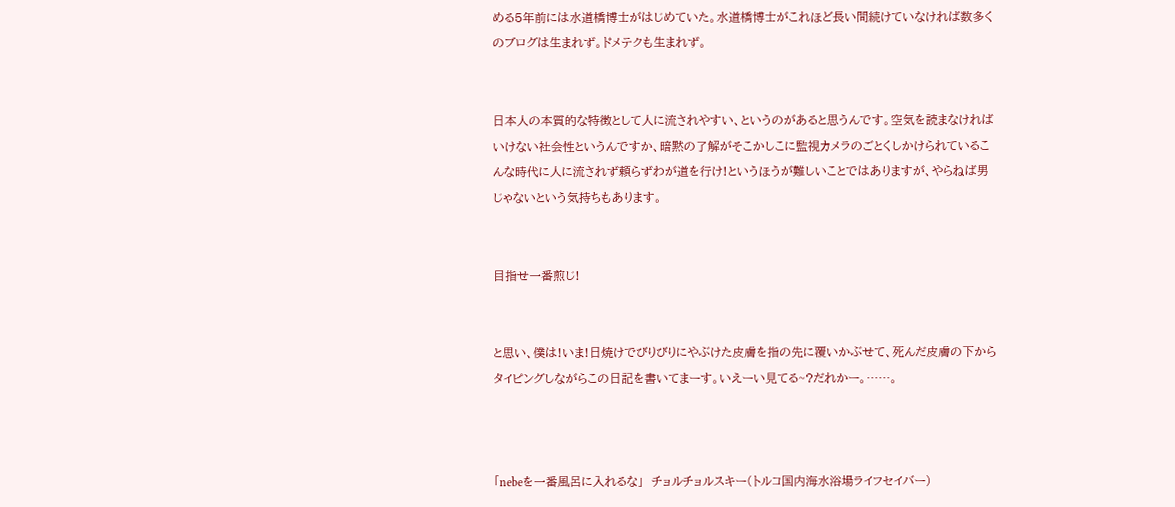める5年前には水道橋博士がはじめていた。水道橋博士がこれほど長い間続けていなければ数多くのブログは生まれず。ドメテクも生まれず。


日本人の本質的な特徴として人に流されやすい、というのがあると思うんです。空気を読まなければいけない社会性というんですか、暗黙の了解がそこかしこに監視カメラのごとくしかけられているこんな時代に人に流されず頼らずわが道を行け!というほうが難しいことではありますが、やらねば男じゃないという気持ちもあります。


目指せ一番煎じ!


と思い、僕は!いま!日焼けでびりびりにやぶけた皮膚を指の先に覆いかぶせて、死んだ皮膚の下からタイピングしながらこの日記を書いてまーす。いえーい見てる~?だれかー。……。



「nebeを一番風呂に入れるな」  チョルチョルスキー(トルコ国内海水浴場ライフセイバー)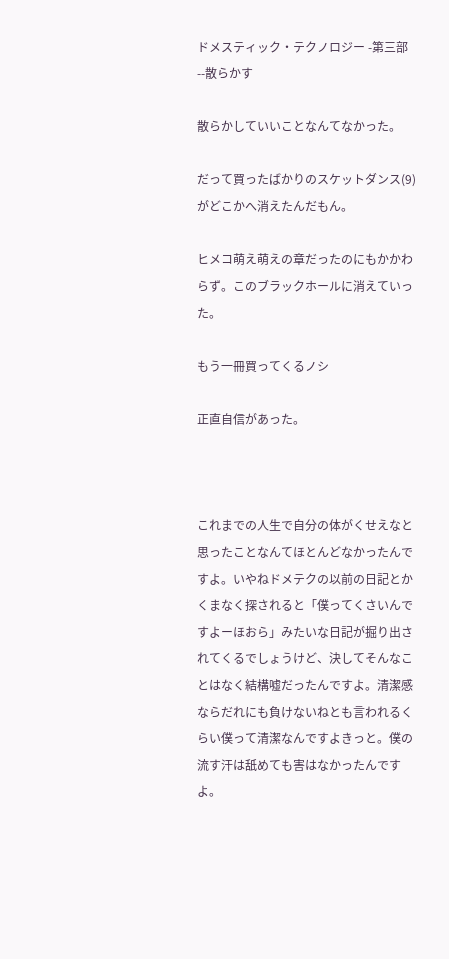ドメスティック・テクノロジー -第三部--散らかす

散らかしていいことなんてなかった。

だって買ったばかりのスケットダンス(9)がどこかへ消えたんだもん。

ヒメコ萌え萌えの章だったのにもかかわらず。このブラックホールに消えていった。

もう一冊買ってくるノシ

正直自信があった。



これまでの人生で自分の体がくせえなと思ったことなんてほとんどなかったんですよ。いやねドメテクの以前の日記とかくまなく探されると「僕ってくさいんですよーほおら」みたいな日記が掘り出されてくるでしょうけど、決してそんなことはなく結構嘘だったんですよ。清潔感ならだれにも負けないねとも言われるくらい僕って清潔なんですよきっと。僕の流す汗は舐めても害はなかったんですよ。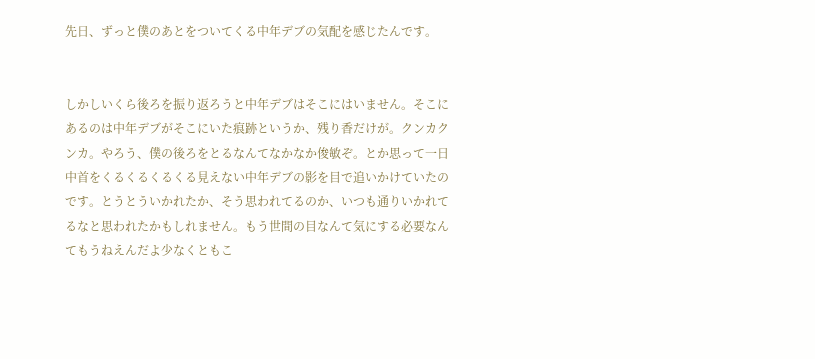先日、ずっと僕のあとをついてくる中年デブの気配を感じたんです。


しかしいくら後ろを振り返ろうと中年デブはそこにはいません。そこにあるのは中年デブがそこにいた痕跡というか、残り香だけが。クンカクンカ。やろう、僕の後ろをとるなんてなかなか俊敏ぞ。とか思って一日中首をくるくるくるくる見えない中年デブの影を目で追いかけていたのです。とうとういかれたか、そう思われてるのか、いつも通りいかれてるなと思われたかもしれません。もう世間の目なんて気にする必要なんてもうねえんだよ少なくともこ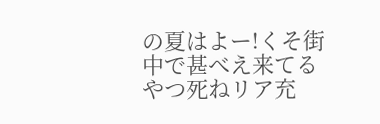の夏はよー!くそ街中で甚べえ来てるやつ死ねリア充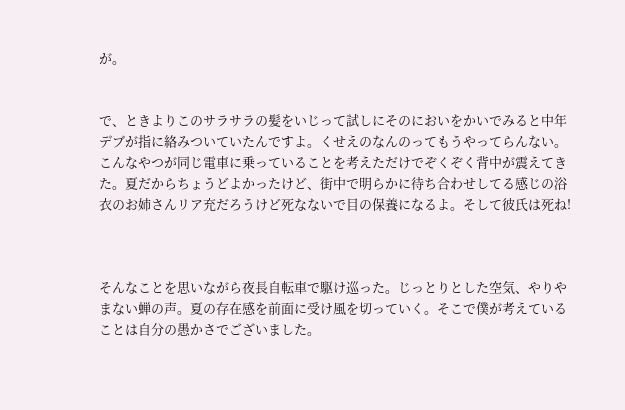が。


で、ときよりこのサラサラの髪をいじって試しにそのにおいをかいでみると中年デブが指に絡みついていたんですよ。くせえのなんのってもうやってらんない。こんなやつが同じ電車に乗っていることを考えただけでぞくぞく背中が震えてきた。夏だからちょうどよかったけど、街中で明らかに待ち合わせしてる感じの浴衣のお姉さんリア充だろうけど死なないで目の保養になるよ。そして彼氏は死ね!



そんなことを思いながら夜長自転車で駆け巡った。じっとりとした空気、やりやまない蝉の声。夏の存在感を前面に受け風を切っていく。そこで僕が考えていることは自分の愚かさでございました。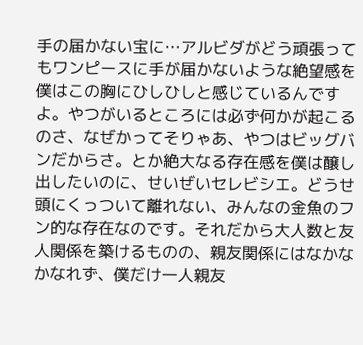手の届かない宝に…アルビダがどう頑張ってもワンピースに手が届かないような絶望感を僕はこの胸にひしひしと感じているんですよ。やつがいるところには必ず何かが起こるのさ、なぜかってそりゃあ、やつはビッグバンだからさ。とか絶大なる存在感を僕は醸し出したいのに、せいぜいセレビシエ。どうせ頭にくっついて離れない、みんなの金魚のフン的な存在なのです。それだから大人数と友人関係を築けるものの、親友関係にはなかなかなれず、僕だけ一人親友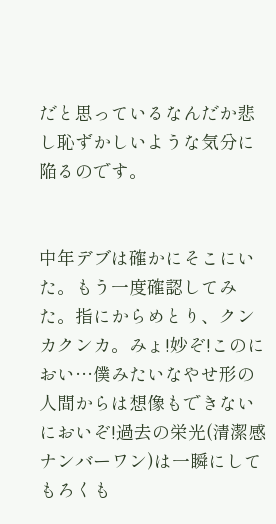だと思っているなんだか悲し恥ずかしいような気分に陥るのです。


中年デブは確かにそこにいた。もう一度確認してみた。指にからめとり、クンカクンカ。みょ!妙ぞ!このにおい…僕みたいなやせ形の人間からは想像もできないにおいぞ!過去の栄光(清潔感ナンバーワン)は一瞬にしてもろくも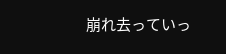崩れ去っていっ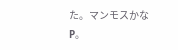た。マンモスかなP。